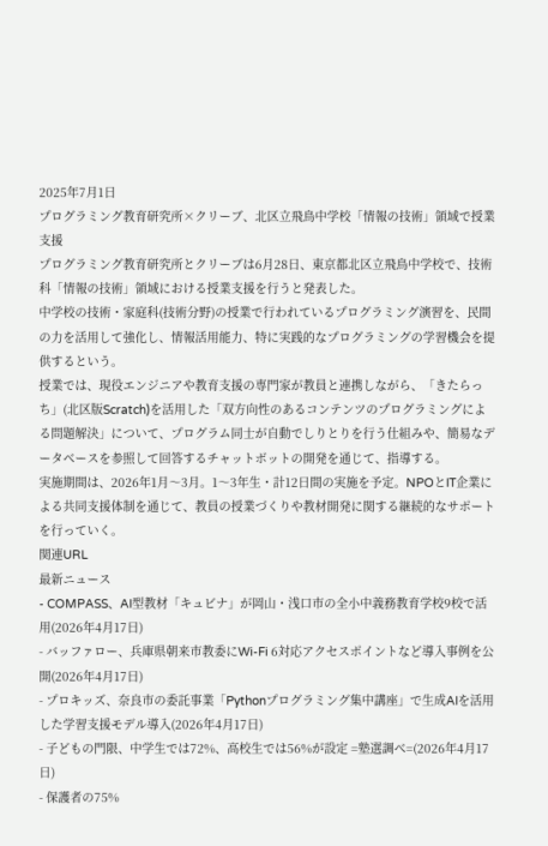2025年7月1日
プログラミング教育研究所×クリーブ、北区立飛鳥中学校「情報の技術」領域で授業支援
プログラミング教育研究所とクリーブは6月28日、東京都北区立飛鳥中学校で、技術科「情報の技術」領域における授業支援を行うと発表した。
中学校の技術・家庭科(技術分野)の授業で行われているプログラミング演習を、民間の力を活用して強化し、情報活用能力、特に実践的なプログラミングの学習機会を提供するという。
授業では、現役エンジニアや教育支援の専門家が教員と連携しながら、「きたらっち」(北区版Scratch)を活用した「双方向性のあるコンテンツのプログラミングによる問題解決」について、プログラム同士が自動でしりとりを行う仕組みや、簡易なデータベースを参照して回答するチャットボットの開発を通じて、指導する。
実施期間は、2026年1月〜3月。1〜3年生・計12日間の実施を予定。NPOとIT企業による共同支援体制を通じて、教員の授業づくりや教材開発に関する継続的なサポートを行っていく。
関連URL
最新ニュース
- COMPASS、AI型教材「キュビナ」が岡山・浅口市の全小中義務教育学校9校で活用(2026年4月17日)
- バッファロー、兵庫県朝来市教委にWi-Fi 6対応アクセスポイントなど導入事例を公開(2026年4月17日)
- プロキッズ、奈良市の委託事業「Pythonプログラミング集中講座」で生成AIを活用した学習支援モデル導入(2026年4月17日)
- 子どもの門限、中学生では72%、高校生では56%が設定 =塾選調べ=(2026年4月17日)
- 保護者の75%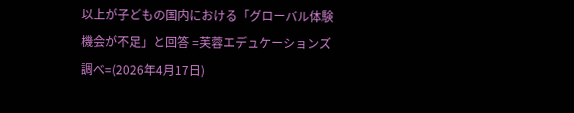以上が子どもの国内における「グローバル体験機会が不足」と回答 =芙蓉エデュケーションズ調べ=(2026年4月17日)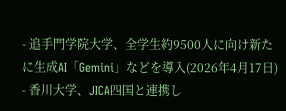- 追手門学院大学、全学生約9500人に向け新たに生成AI「Gemini」などを導入(2026年4月17日)
- 香川大学、JICA四国と連携し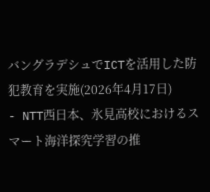バングラデシュでICTを活用した防犯教育を実施(2026年4月17日)
- NTT西日本、氷見高校におけるスマート海洋探究学習の推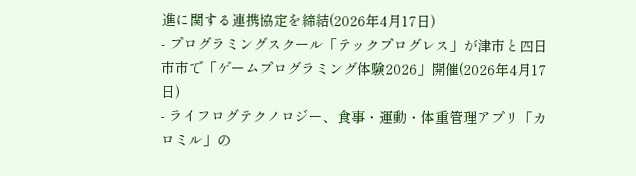進に関する連携協定を締結(2026年4月17日)
- プログラミングスクール「テックプログレス」が津市と四日市市で「ゲームプログラミング体験2026」開催(2026年4月17日)
- ライフログテクノロジー、食事・運動・体重管理アプリ「カロミル」の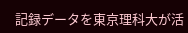記録データを東京理科大が活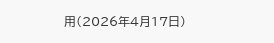用(2026年4月17日)